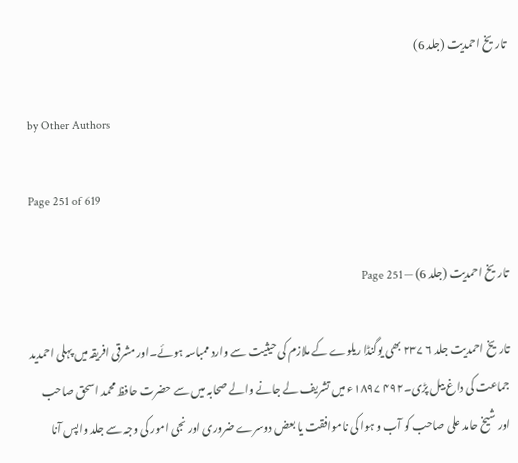تاریخ احمدیت (جلد 6)

by Other Authors

Page 251 of 619

تاریخ احمدیت (جلد 6) — Page 251

تاریخ احمدیت جلد ۶ ۲۳۷ بھی یوگنڈا ریلوے کے ملازم کی حیثیت سے وارد ممباسہ ہوئے۔اور مشرقی افریقہ میں پہلی احمدید جماعت کی داغ بیل پڑی۔۴۹۲ ۱۸۹۷ء میں تشریف لے جانے والے صحابہ میں سے حضرت حافظ محمد اسحق صاحب اور شیخ حامد علی صاحب کو آب و ہوا کی ناموافقت یا بعض دوسرے ضروری اور نجی امور کی وجہ سے جلد واپس آنا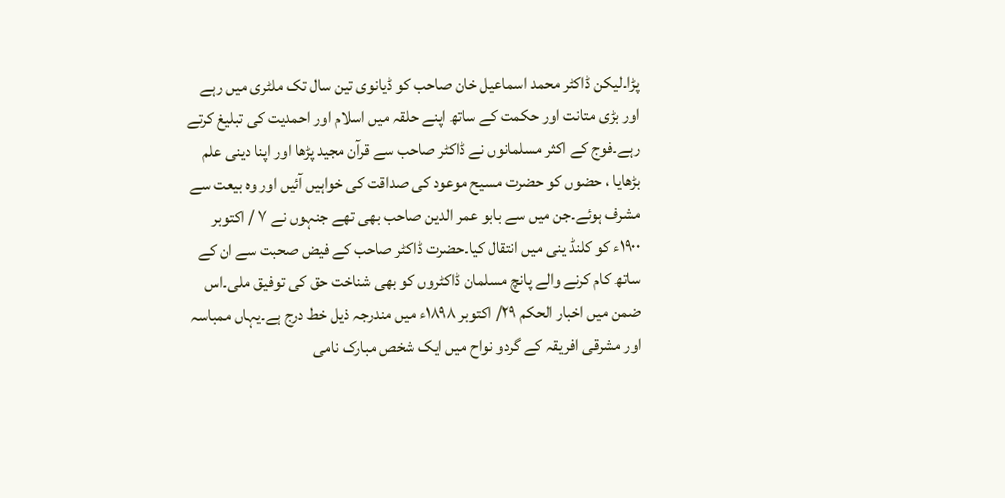پڑا۔لیکن ڈاکٹر محمد اسماعیل خان صاحب کو ڈیانوی تین سال تک ملٹری میں رہے اور بڑی متانت اور حکمت کے ساتھ اپنے حلقہ میں اسلام اور احمدیت کی تبلیغ کرتے رہے۔فوج کے اکثر مسلمانوں نے ڈاکٹر صاحب سے قرآن مجید پڑھا اور اپنا دینی علم بڑھایا ، حضوں کو حضرت مسیح موعود کی صداقت کی خواہیں آئیں اور وہ بیعت سے مشرف ہوئے۔جن میں سے بابو عمر الدین صاحب بھی تھے جنہوں نے ۷ / اکتوبر ۱۹۰۰ء کو کلنڈ ینی میں انتقال کیا۔حضرت ڈاکٹر صاحب کے فیض صحبت سے ان کے ساتھ کام کرنے والے پانچ مسلمان ڈاکٹروں کو بھی شناخت حق کی توفیق ملی۔اس ضمن میں اخبار الحکم ۲۹/ اکتوبر ۱۸۹۸ء میں مندرجہ ذیل خط درج ہے۔یہاں ممباسہ اور مشرقی افریقہ کے گردو نواح میں ایک شخص مبارک نامی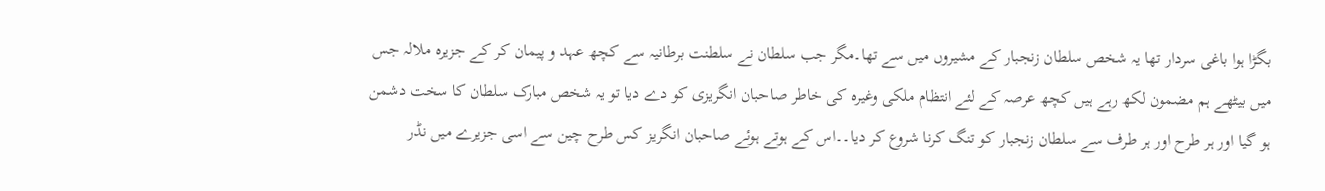بگڑا ہوا باغی سردار تھا یہ شخص سلطان زنجبار کے مشیروں میں سے تھا۔مگر جب سلطان نے سلطنت برطانیہ سے کچھ عہد و پیمان کر کے جزیرہ ملالہ جس میں بیٹھے ہم مضمون لکھ رہے ہیں کچھ عرصہ کے لئے انتظام ملکی وغیرہ کی خاطر صاحبان انگریزی کو دے دیا تو یہ شخص مبارک سلطان کا سخت دشمن ہو گیا اور ہر طرح اور ہر طرف سے سلطان زنجبار کو تنگ کرنا شروع کر دیا۔۔اس کے ہوتے ہوئے صاحبان انگریز کس طرح چین سے اسی جزیرے میں نڈر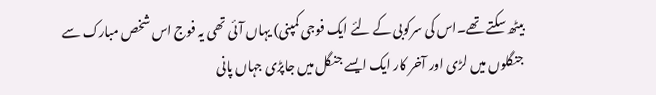بیٹھ سکتے تھے۔اس کی سرکوبی کے لئے ایک فوجی کمپنی) یہاں آئی تھی یہ فوج اس شخص مبارک سے جنگلوں میں لڑی اور آخر کار ایک ایسے جنگل میں جاپڑی جہاں پانی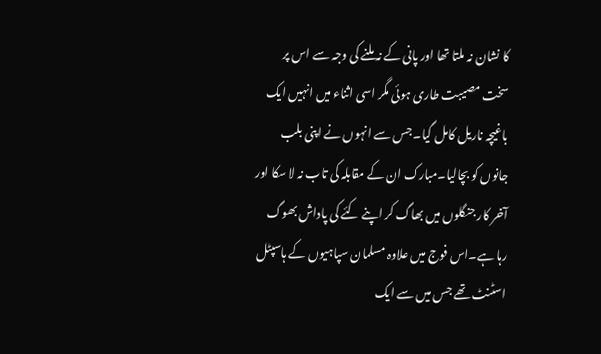کا نشان نہ ملتا تھا اور پانی کے نہ ملنے کی وجہ سے اس پر سخت مصیبت طاری ہوئی مگر اسی اثناء میں انہیں ایک باغیچہ ناریل کامل گیا۔جس سے انہوں نے اپنی بلب جانوں کو بچالیا۔مبارک ان کے مقابلہ کی تاب نہ لا سکا اور آخر کار جنگلوں میں بھاگ کر اپنے کئے کی پاداش بھوگ رہا ہے۔اس فوج میں علاوہ مسلمان سپاہیوں کے ہاسپٹل اسٹنٹ تھے جس میں سے ایک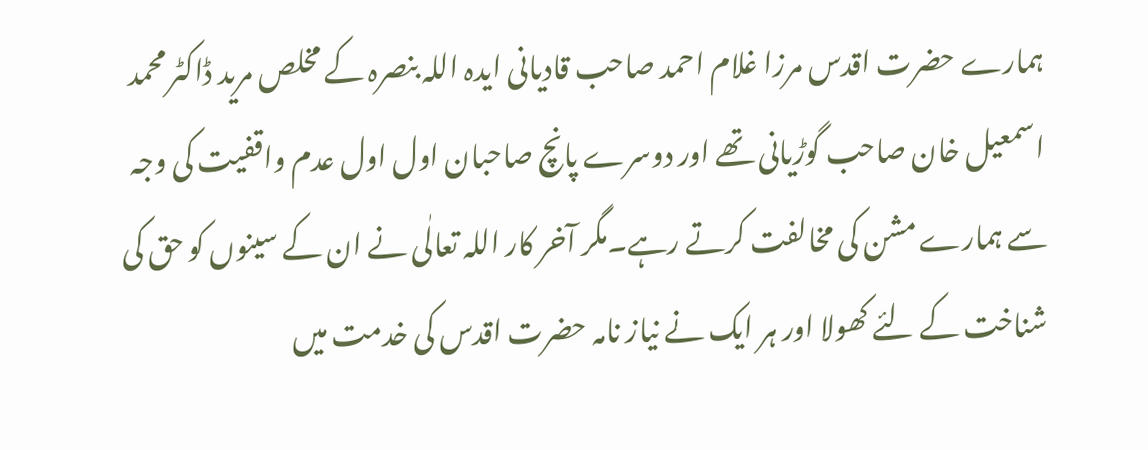ہمارے حضرت اقدس مرزا غلام احمد صاحب قادیانی ایدہ اللہ بنصرہ کے مخلص مرید ڈاکٹر محمد اسمعیل خان صاحب گوڑیانی تھے اور دوسرے پانچ صاحبان اول اول عدم واقفیت کی وجہ سے ہمارے مشن کی مخالفت کرتے رہے۔مگر آخر کار اللہ تعالٰی نے ان کے سینوں کو حق کی شناخت کے لئے کھولا اور ہر ایک نے نیاز نامہ حضرت اقدس کی خدمت میں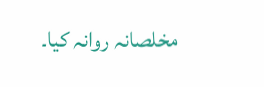مخلصانہ روانہ کیا۔